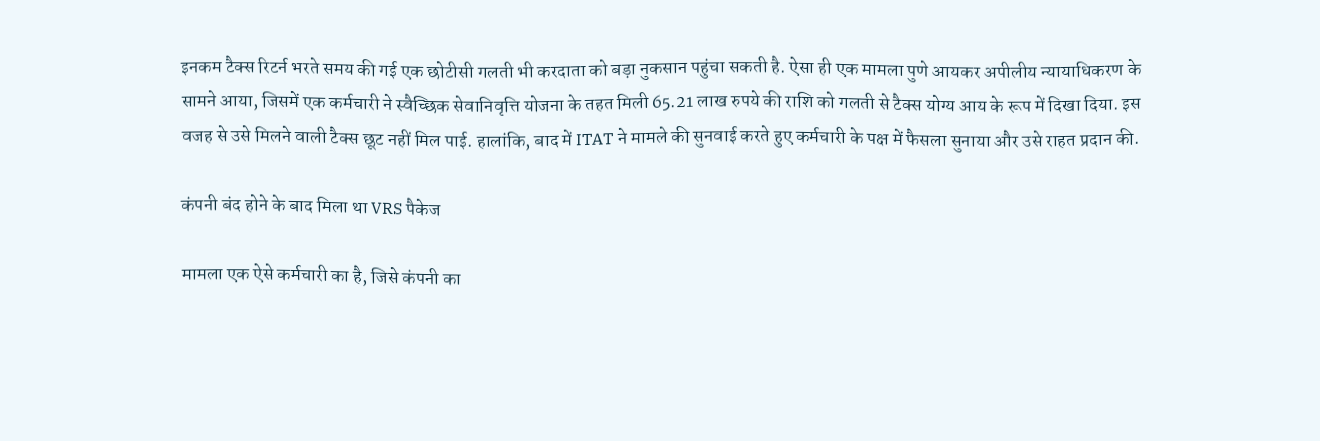इनकम टैक्स रिटर्न भरते समय की गई एक छोटीसी गलती भी करदाता को बड़ा नुकसान पहुंचा सकती है. ऐसा ही एक मामला पुणे आयकर अपीलीय न्यायाधिकरण के सामने आया, जिसमें एक कर्मचारी ने स्वैच्छिक सेवानिवृत्ति योजना के तहत मिली 65.21 लाख रुपये की राशि को गलती से टैक्स योग्य आय के रूप में दिखा दिया. इस वजह से उसे मिलने वाली टैक्स छूट नहीं मिल पाई. हालांकि, बाद में ITAT ने मामले की सुनवाई करते हुए कर्मचारी के पक्ष में फैसला सुनाया और उसे राहत प्रदान की.

कंपनी बंद होने के बाद मिला था VRS पैकेज

मामला एक ऐसे कर्मचारी का है, जिसे कंपनी का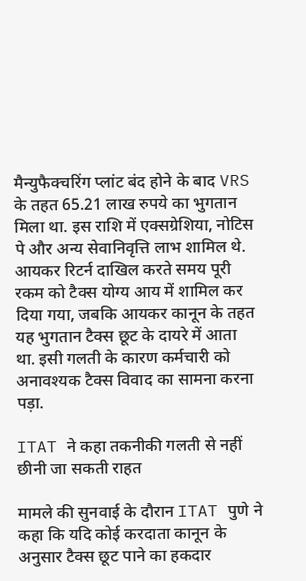मैन्युफैक्चरिंग प्लांट बंद होने के बाद VRS के तहत 65.21 लाख रुपये का भुगतान मिला था. इस राशि में एक्सग्रेशिया, नोटिस पे और अन्य सेवानिवृत्ति लाभ शामिल थे. आयकर रिटर्न दाखिल करते समय पूरी रकम को टैक्स योग्य आय में शामिल कर दिया गया, जबकि आयकर कानून के तहत यह भुगतान टैक्स छूट के दायरे में आता था. इसी गलती के कारण कर्मचारी को अनावश्यक टैक्स विवाद का सामना करना पड़ा.

ITAT ने कहा तकनीकी गलती से नहीं छीनी जा सकती राहत

मामले की सुनवाई के दौरान ITAT पुणे ने कहा कि यदि कोई करदाता कानून के अनुसार टैक्स छूट पाने का हकदार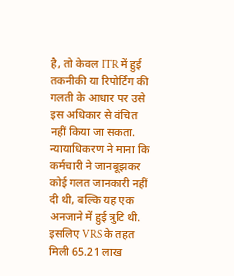है, तो केवल ITR में हुई तकनीकी या रिपोर्टिंग की गलती के आधार पर उसे इस अधिकार से वंचित नहीं किया जा सकता. न्यायाधिकरण ने माना कि कर्मचारी ने जानबूझकर कोई गलत जानकारी नहीं दी थी, बल्कि यह एक अनजाने में हुई त्रुटि थी. इसलिए VRS के तहत मिली 65.21 लाख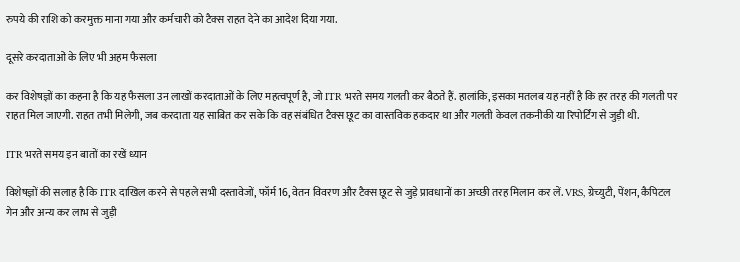रुपये की राशि को करमुक्त माना गया और कर्मचारी को टैक्स राहत देने का आदेश दिया गया.

दूसरे करदाताओं के लिए भी अहम फैसला

कर विशेषज्ञों का कहना है कि यह फैसला उन लाखों करदाताओं के लिए महत्वपूर्ण है, जो ITR भरते समय गलती कर बैठते हैं. हालांकि, इसका मतलब यह नहीं है कि हर तरह की गलती पर राहत मिल जाएगी. राहत तभी मिलेगी, जब करदाता यह साबित कर सके कि वह संबंधित टैक्स छूट का वास्तविक हकदार था और गलती केवल तकनीकी या रिपोर्टिंग से जुड़ी थी.

ITR भरते समय इन बातों का रखें ध्यान

विशेषज्ञों की सलाह है कि ITR दाखिल करने से पहले सभी दस्तावेजों, फॉर्म16, वेतन विवरण और टैक्स छूट से जुड़े प्रावधानों का अच्छी तरह मिलान कर लें. VRS, ग्रेच्युटी, पेंशन, कैपिटल गेन और अन्य कर लाभ से जुड़ी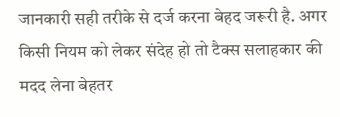जानकारी सही तरीके से दर्ज करना बेहद जरूरी है. अगर किसी नियम को लेकर संदेह हो तो टैक्स सलाहकार की मदद लेना बेहतर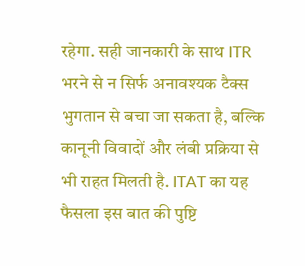रहेगा. सही जानकारी के साथ ITR भरने से न सिर्फ अनावश्यक टैक्स भुगतान से बचा जा सकता है, बल्कि कानूनी विवादों और लंबी प्रक्रिया से भी राहत मिलती है. ITAT का यह फैसला इस बात की पुष्टि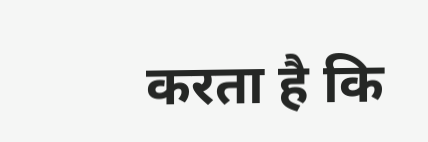करता है कि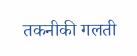तकनीकी गलती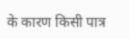के कारण किसी पात्र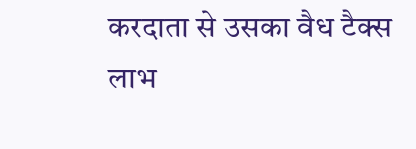करदाता से उसका वैध टैक्स लाभ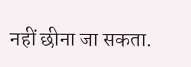नहीं छीना जा सकता.